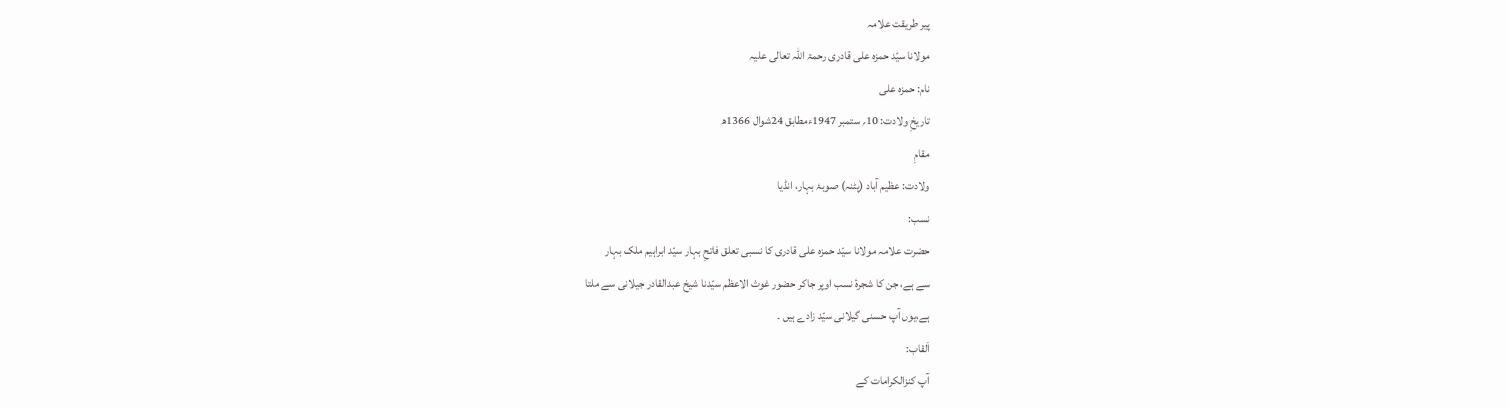پیر طریقت علامہ
مولانا سیّد حمزہ علی قادری رحمۃ اللہ تعالی علیہ
نام: حمزہ علی
تاریخِ ولادت: 10؍ ستمبر 1947ءمطابق 24شوال 1366ھ
مقامِ
ولادت: عظیم آباد (پٹنہ) صوبۂ بہار، انڈیا
نسب:
حضرت علامہ مولانا سیّد حمزہ علی قادری کا نسبی تعلق فاتحِ بہار سیّد ابراہیم ملک بہار
سے ہے، جن کا شجرۂ نسب اوپر جاکر حضور غوث الاعظم سیّدنا شیخ عبدالقادر جیلانی سے ملتا
ہے،یوں آپ حسنی گیلانی سیّد زادے ہیں ۔
اَلقاب:
آپ کنزالکرامات کے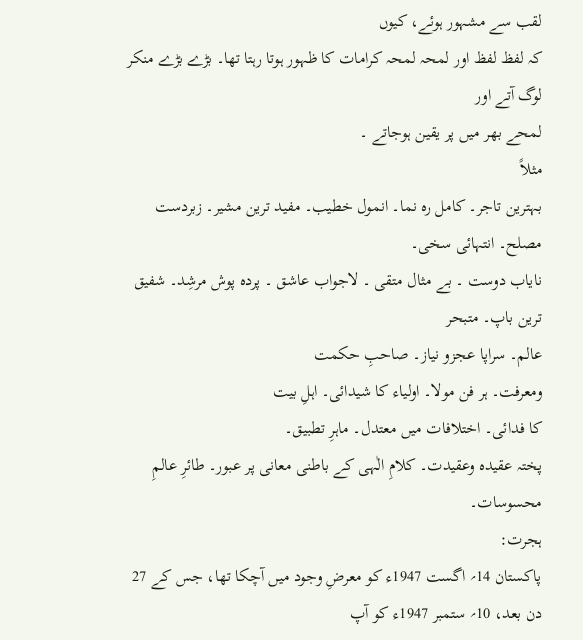لقب سے مشہور ہوئے، کیوں
کہ لفظ لفظ اور لمحہ لمحہ کرامات کا ظہور ہوتا رہتا تھا۔ بڑے بڑے منکر لوگ آتے اور
لمحے بھر میں پر یقین ہوجاتے ۔
مثلاً
بہترین تاجر۔ کامل رہ نما۔ انمول خطیب۔ مفید ترین مشیر۔ زبردست مصلح۔ انتہائی سخی۔
نایاب دوست ۔ بے مثال متقی ۔ لاجواب عاشق ۔ پردہ پوش مرشِد۔ شفیق ترین باپ۔ متبحر
عالم۔ سراپا عجزو نیاز۔ صاحبِ حکمت
ومعرفت۔ ہر فن مولا۔ اولیاء کا شیدائی۔ اہلِ بیت
کا فدائی۔ اختلافات میں معتدل۔ ماہرِ تطبیق۔
پختہ عقیدہ وعقیدت۔ کلامِ الٰہی کے باطنی معانی پر عبور۔ طائرِ عالمِ محسوسات۔
ہجرت:
پاکستان 14؍ اگست 1947ء کو معرضِ وجود میں آچکا تھا، جس کے 27 دن بعد، 10؍ ستمبر 1947ء کو آپ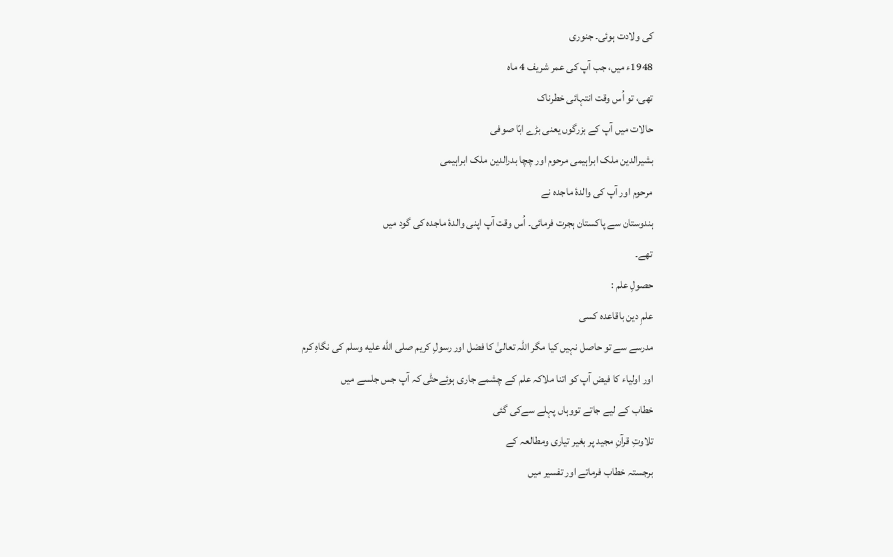کی ولادت ہوئی۔ جنوری
1948ء میں، جب آپ کی عمر شریف 4 ماہ
تھی، تو اُس وقت انتہائی خطرناک
حالات میں آپ کے بزرگوں یعنی بڑے ابّا صوفی
بشیرالدین ملک ابراہیمی مرحوم اور چچا بدرالدین ملک ابراہیمی
مرحوم اور آپ کی والدۂ ماجدہ نے
ہندوستان سے پاکستان ہجرت فرمائی۔ اُس وقت آپ اپنی والدۂ ماجدہ کی گود میں
تھے۔
حصولِ علم :
علمِ دین باقاعدہ کسی
مدرسے سے تو حاصل نہیں کیا مگر اللہ تعالیٰ کا فضل اور رسولِ کریم صلى الله عليه وسلم کی نگاہِ کرم
اور اولیاء کا فیض آپ کو اتنا ملاکہ علم کے چشمے جاری ہوئےحتّٰی کہ آپ جس جلسے میں
خطاب کے لیے جاتے تووہاں پہلے سےکی گئی
تلاوتِ قرآنِ مجید پر بغیر تیاری ومطالعہ کے
برجستہ خطاب فرماتے اور تفسیر میں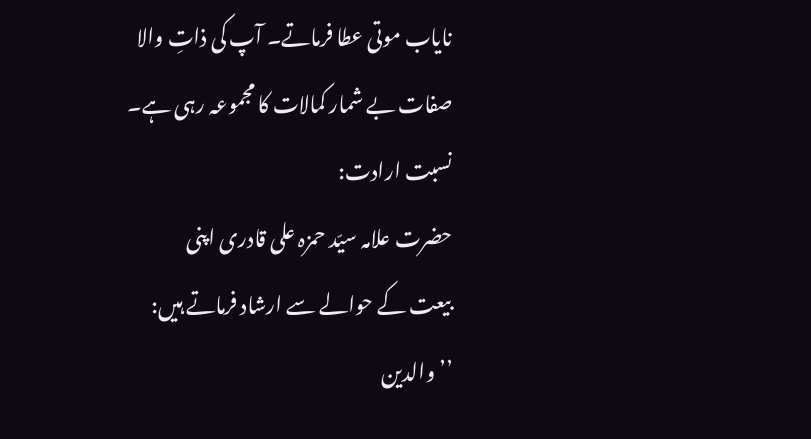نایاب موتی عطا فرماتے۔ آپ کی ذاتِ والا
صفات بے شمار کمالات کا مجموعہ رہی ہے۔
نسبت ارادت:
حضرت علامہ سیّد حمزہ علی قادری اپنی
بیعت کے حوالے سے ارشاد فرماتے ہیں:
’’والدین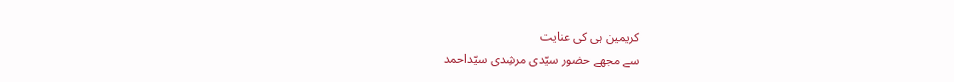کریمین ہی کی عنایت
سے مجھے حضور سیّدی مرشِدی سیّداحمد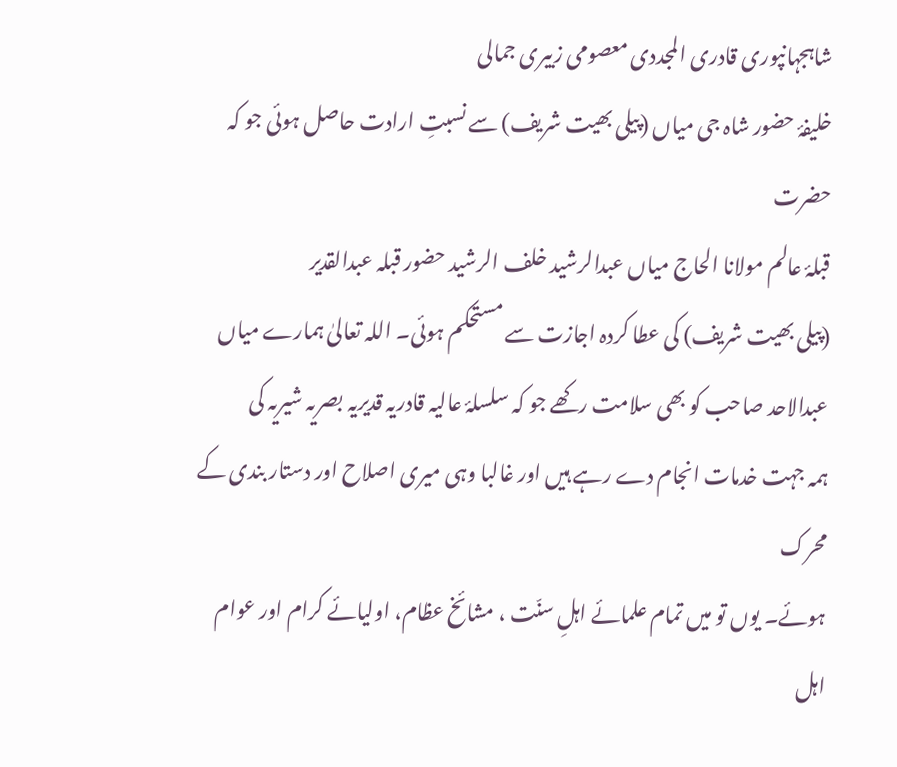شاہجہانپوری قادری المجددی معصومی زبیری جمالی
خلیفۂ حضور شاہ جی میاں (پیلی بھیت شریف) سے نسبتِ ارادت حاصل ہوئی جو کہ حضرت
قبلۂ عالم مولانا الحاج میاں عبدالرشید خلف الرشید حضور قبلہ عبدالقدیر
(پیلی بھیت شریف) کی عطا کردہ اجازت سے مستحکم ہوئی۔ اللہ تعالیٰ ہمارے میاں
عبدالاحد صاحب کو بھی سلامت رکھے جو کہ سلسلۂ عالیہ قادریہ قدیریہ بصریہ شیریہ کی
ہمہ جہت خدمات انجام دے رہے ہیں اور غالبا وہی میری اصلاح اور دستار بندی کے محرک
ہوئے۔ یوں تو میں تمام علمائے اہلِ سنّت ، مشائخ عظام، اولیائے کرام اور عوام اہل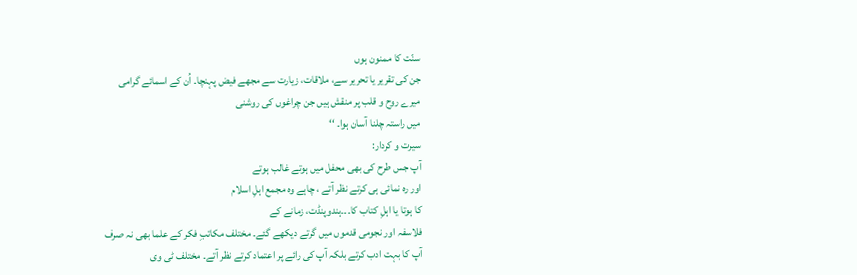سنّت کا ممنون ہوں
جن کی تقریر یا تحریر سے، ملاقات، زیارت سے مجھے فیض پہنچا۔ اُن کے اسمائے گرامی
میرے روح و قلب پر منقش ہیں جن چراغوں کی روشنی
میں راستہ چلنا آسان ہوا۔ ‘‘
سیرت و کردار:
آپ جس طرح کی بھی محفل میں ہوتے غالب ہوتے
اور رہ نمائی ہی کرتے نظر آتے ، چاہے وہ مجمع اہلِ اسلام
کا ہوتا یا اہلِ کتاب کا۔۔۔ہندوپنڈت، زمانے کے
فلاسفہ اور نجومی قدموں میں گرتے دیکھے گئے۔ مختلف مکاتبِ فکر کے علما بھی نہ صرف
آپ کا بہت ادب کرتے بلکہ آپ کی رائے پر اعتماد کرتے نظر آتے۔ مختلف ٹی وی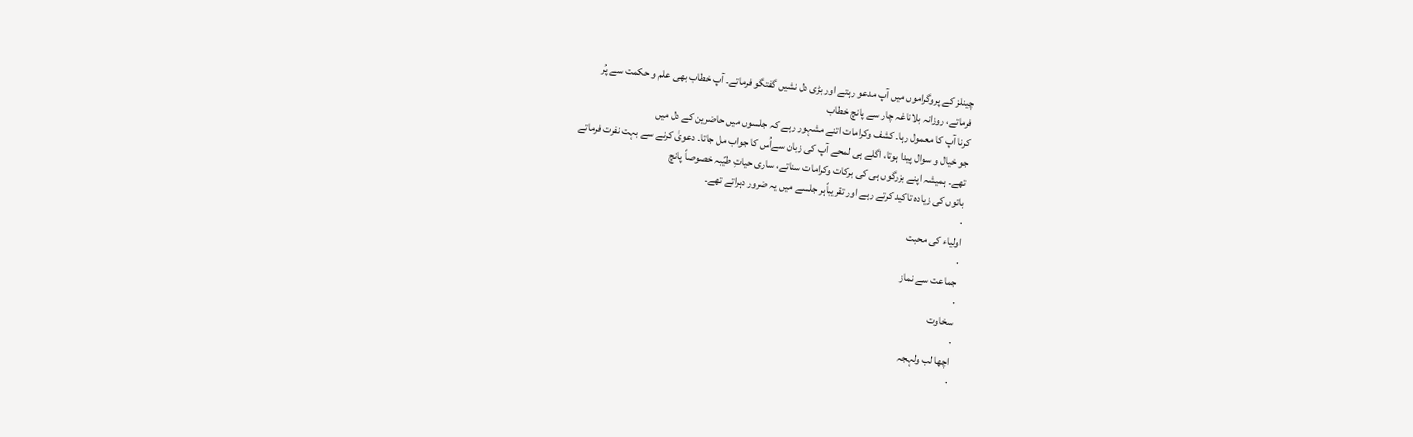چینلز کے پروگراموں میں آپ مدعو رہتے اور بڑی دل نشیں گفتگو فرماتے۔ آپ خطاب بھی علم و حکمت سے پُر
فرماتے، روزانہ بلاناغہ چار سے پانچ خطاب
کرنا آپ کا معمول رہا۔ کشف وکرامات اتنے مشہور رہے کہ جلسوں میں حاضرین کے دل میں
جو خیال و سوال پیدا ہوتا، اگلے ہی لمحے آپ کی زبان سےاُس کا جواب مل جاتا۔ دعویٰ کرنے سے بہت نفرت فرماتے
تھے۔ ہمیشہ اپنے بزرگوں ہی کی برکات وکرامات سناتے، ساری حیاتِ طیّبہ خصوصاً پانچ
باتوں کی زیادہ تاکید کرتے رہے اور تقریباًہر جلسے میں یہ ضرور دہراتے تھے۔
·
اولیاء کی محبت
·
جماعت سے نماز
·
سخاوت
·
اچھا لب ولہجہ
·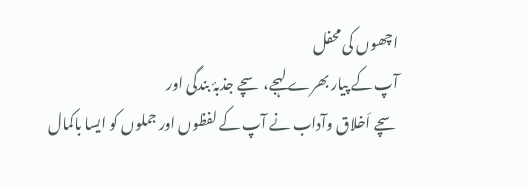اچھوں کی محفل
آپ کے پیار بھرے لہجے، سچے جذبۂ بندگی اور
سچے اَخلاق وآداب نے آپ کے لفظوں اور جملوں کو ایسا باکمال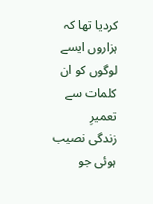کردیا تھا کہ ہزاروں ایسے لوگوں کو ان کلمات سے تعمیرِ
زندگی نصیب ہوئی جو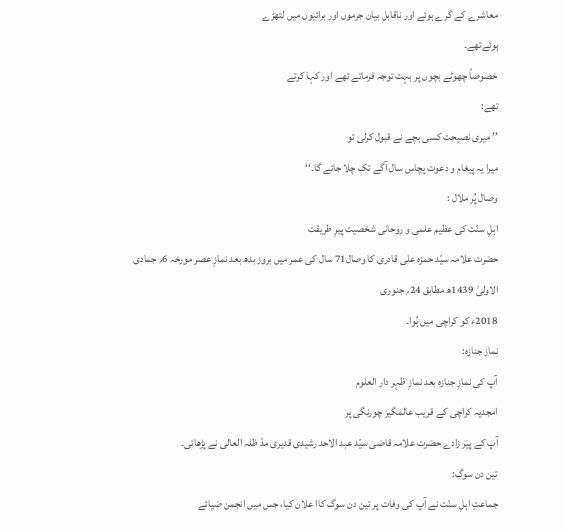معاشرے کے گرے ہوئے اور ناقابلِ بیان جرموں اور برائیوں میں لتھڑے
ہوئےتھے۔
خصوصاً چھوٹے بچوں پر بہت توجہ فرماتے تھے اور کہا کرتے
تھے:
’’ میری نصیحت کسی بچے نے قبول کرلی تو
میرا یہ پیغام و دعوت پچاس سال آگے تک چلا جائے گا۔‘‘
وصال پُر ملال :
اہلِ سنّت کی عظیم علمی و روحانی شخصیت پیرِ طریقت
حضرت علامہ سیّد حمزہ علی قادری کا وصال71 سال کی عمر میں بروز بدھ بعد نمازِ عصر مورخہ 6؍ جمادی
الاولیٰ 1439ھ مطابق 24؍ جنوری
2018ء کو کراچی میں ہُوا۔
نماز جنازہ:
آپ کی نمازِ جنازہ بعد نمازِ ظہر دار العلوم
امجدیہ کراچی کے قریب عالمگیر چورنگی پر
آپ کے پیر زادے حضرت علامہ قاضی سیّد عبد الاحد رشیدی قدیری مدّ ظلہ العالی نے پڑھائی۔
تین دن سوگ:
جماعتِ اہلِ سنّت نے آپ کی وفات پر تین دن سوگ کاا علان کیا، جس میں انجمن ضیائے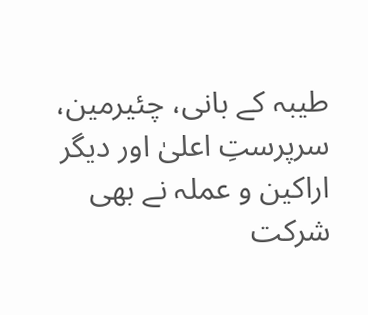طیبہ کے بانی، چئیرمین، سرپرستِ اعلیٰ اور دیگر اراکین و عملہ نے بھی شرکت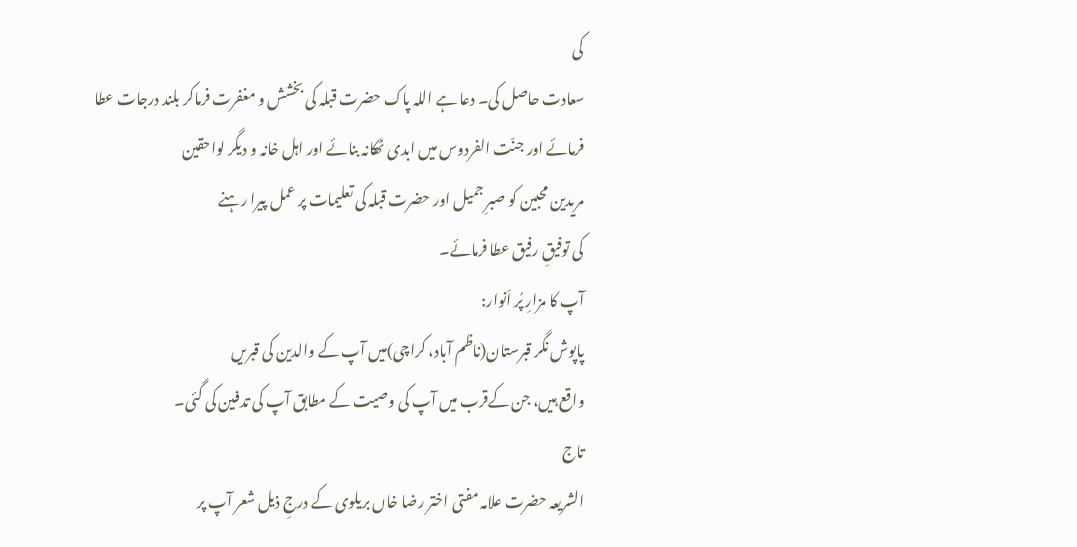کی
سعادت حاصل کی۔ دعا ہے اللہ پاک حضرت قبلہ کی بخشش و مغفرت فرماکر بلند درجات عطا
فرمائے اور جنّت الفردوس میں ابدی ٹھکانہ بنائے اور اہل خانہ و دیگر لواحقین
مریدین محبین کو صبرِ جمیل اور حضرت قبلہ کی تعلیمات پر عمل پیرا رہنے
کی توفیقِ رفیق عطا فرمائے۔
آپ کا مزارِ پُر اَنوار:
پاپوش نگر قبرستان(ناظم آباد، کراچی)میں آپ کے والدین کی قبریں
واقع ہیں، جن کےقرب میں آپ کی وصیت کے مطابق آپ کی تدفین کی گئی۔
تاج
الشریعہ حضرت علامہ مفتی اختر رضا خاں بریلوی کے درجِ ذیل شعر آپ پر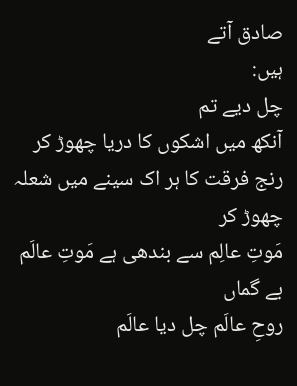صادق آتے
ہیں:
چل دیے تم
آنکھ میں اشکوں کا دریا چھوڑ کر
رنج فرقت کا ہر اک سینے میں شعلہ چھوڑ کر
مَوتِ عالِم سے بندھی ہے مَوتِ عالَم بے گماں
روحِ عالَم چل دیا عالَم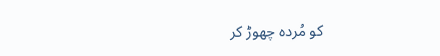کو مُردہ چھوڑ کر